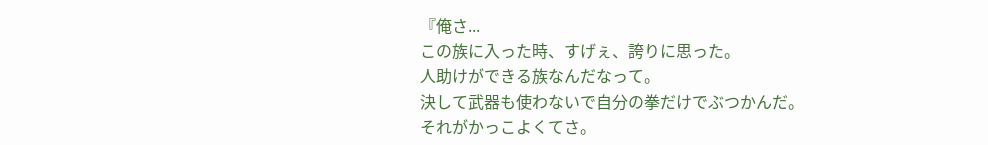『俺さ...
この族に入った時、すげぇ、誇りに思った。
人助けができる族なんだなって。
決して武器も使わないで自分の拳だけでぶつかんだ。
それがかっこよくてさ。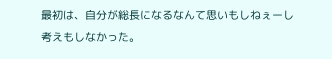最初は、自分が総長になるなんて思いもしねぇーし
考えもしなかった。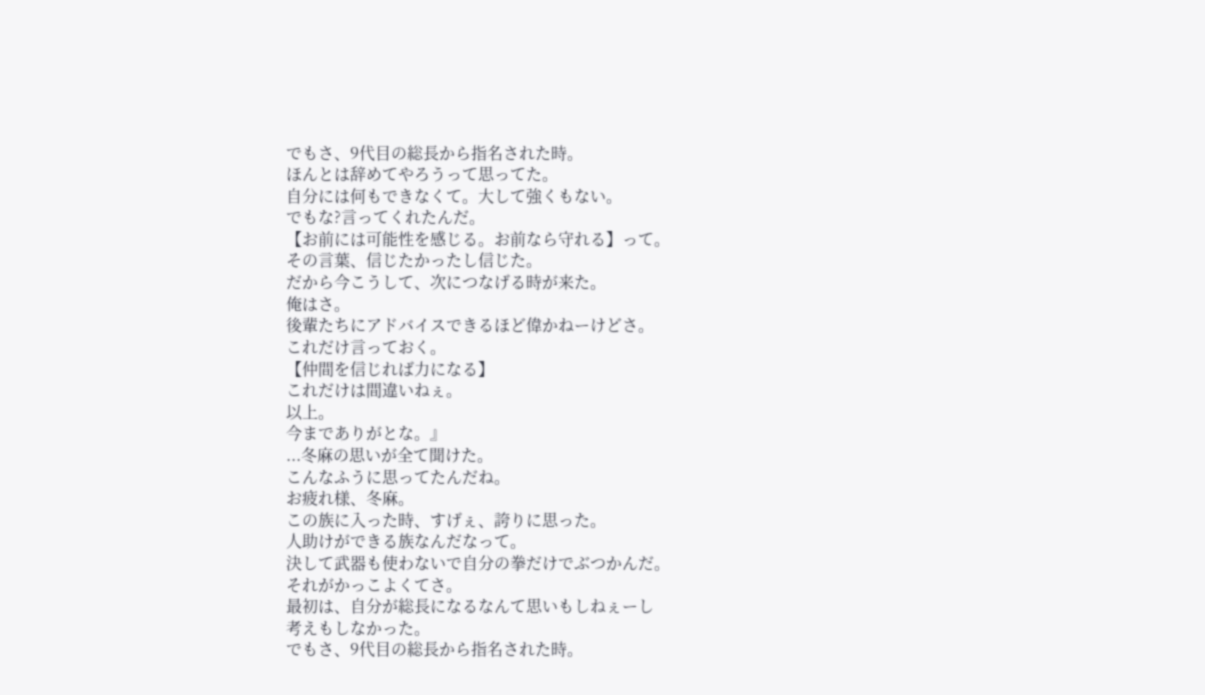でもさ、9代目の総長から指名された時。
ほんとは辞めてやろうって思ってた。
自分には何もできなくて。大して強くもない。
でもな?言ってくれたんだ。
【お前には可能性を感じる。お前なら守れる】って。
その言葉、信じたかったし信じた。
だから今こうして、次につなげる時が来た。
俺はさ。
後輩たちにアドバイスできるほど偉かねーけどさ。
これだけ言っておく。
【仲間を信じれば力になる】
これだけは間違いねぇ。
以上。
今までありがとな。』
...冬麻の思いが全て聞けた。
こんなふうに思ってたんだね。
お疲れ様、冬麻。
この族に入った時、すげぇ、誇りに思った。
人助けができる族なんだなって。
決して武器も使わないで自分の拳だけでぶつかんだ。
それがかっこよくてさ。
最初は、自分が総長になるなんて思いもしねぇーし
考えもしなかった。
でもさ、9代目の総長から指名された時。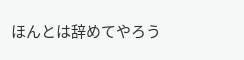ほんとは辞めてやろう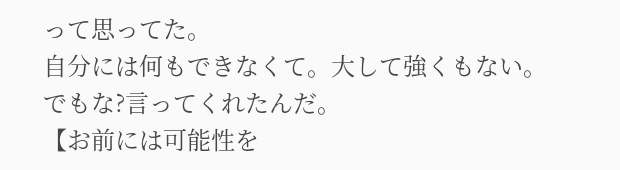って思ってた。
自分には何もできなくて。大して強くもない。
でもな?言ってくれたんだ。
【お前には可能性を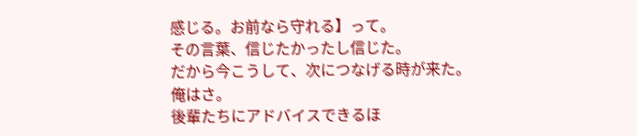感じる。お前なら守れる】って。
その言葉、信じたかったし信じた。
だから今こうして、次につなげる時が来た。
俺はさ。
後輩たちにアドバイスできるほ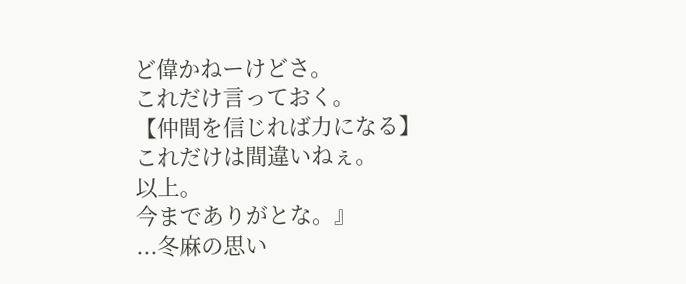ど偉かねーけどさ。
これだけ言っておく。
【仲間を信じれば力になる】
これだけは間違いねぇ。
以上。
今までありがとな。』
...冬麻の思い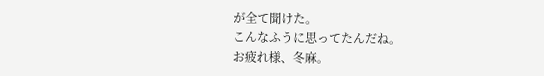が全て聞けた。
こんなふうに思ってたんだね。
お疲れ様、冬麻。